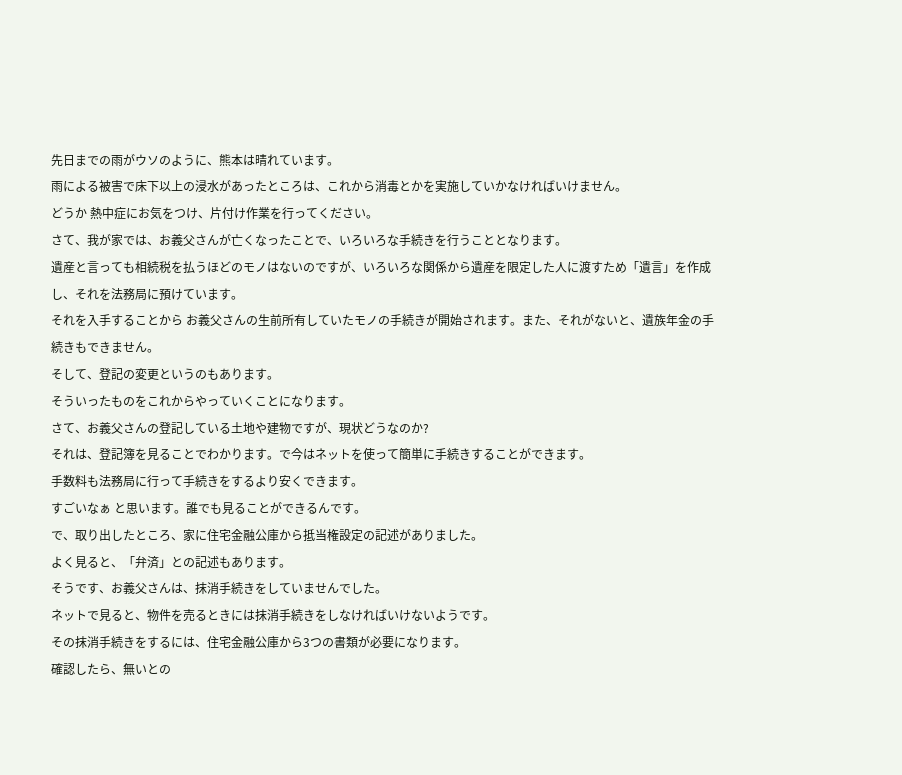先日までの雨がウソのように、熊本は晴れています。
雨による被害で床下以上の浸水があったところは、これから消毒とかを実施していかなければいけません。
どうか 熱中症にお気をつけ、片付け作業を行ってください。
さて、我が家では、お義父さんが亡くなったことで、いろいろな手続きを行うこととなります。
遺産と言っても相続税を払うほどのモノはないのですが、いろいろな関係から遺産を限定した人に渡すため「遺言」を作成し、それを法務局に預けています。
それを入手することから お義父さんの生前所有していたモノの手続きが開始されます。また、それがないと、遺族年金の手続きもできません。
そして、登記の変更というのもあります。
そういったものをこれからやっていくことになります。
さて、お義父さんの登記している土地や建物ですが、現状どうなのか?
それは、登記簿を見ることでわかります。で今はネットを使って簡単に手続きすることができます。
手数料も法務局に行って手続きをするより安くできます。
すごいなぁ と思います。誰でも見ることができるんです。
で、取り出したところ、家に住宅金融公庫から抵当権設定の記述がありました。
よく見ると、「弁済」との記述もあります。
そうです、お義父さんは、抹消手続きをしていませんでした。
ネットで見ると、物件を売るときには抹消手続きをしなければいけないようです。
その抹消手続きをするには、住宅金融公庫から3つの書類が必要になります。
確認したら、無いとの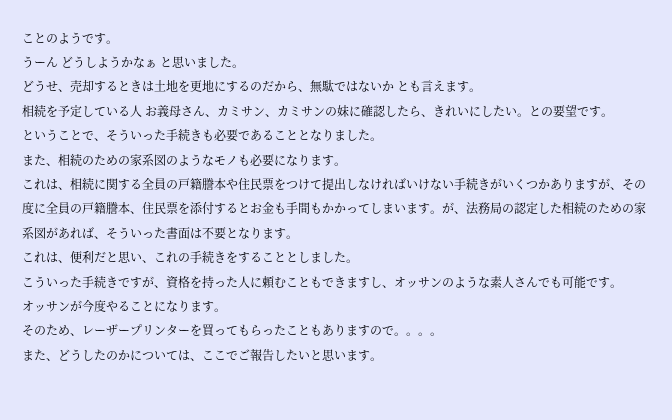ことのようです。
うーん どうしようかなぁ と思いました。
どうせ、売却するときは土地を更地にするのだから、無駄ではないか とも言えます。
相続を予定している人 お義母さん、カミサン、カミサンの妹に確認したら、きれいにしたい。との要望です。
ということで、そういった手続きも必要であることとなりました。
また、相続のための家系図のようなモノも必要になります。
これは、相続に関する全員の戸籍謄本や住民票をつけて提出しなければいけない手続きがいくつかありますが、その度に全員の戸籍謄本、住民票を添付するとお金も手間もかかってしまいます。が、法務局の認定した相続のための家系図があれば、そういった書面は不要となります。
これは、便利だと思い、これの手続きをすることとしました。
こういった手続きですが、資格を持った人に頼むこともできますし、オッサンのような素人さんでも可能です。
オッサンが今度やることになります。
そのため、レーザープリンターを買ってもらったこともありますので。。。。
また、どうしたのかについては、ここでご報告したいと思います。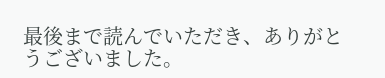最後まで読んでいただき、ありがとうございました。